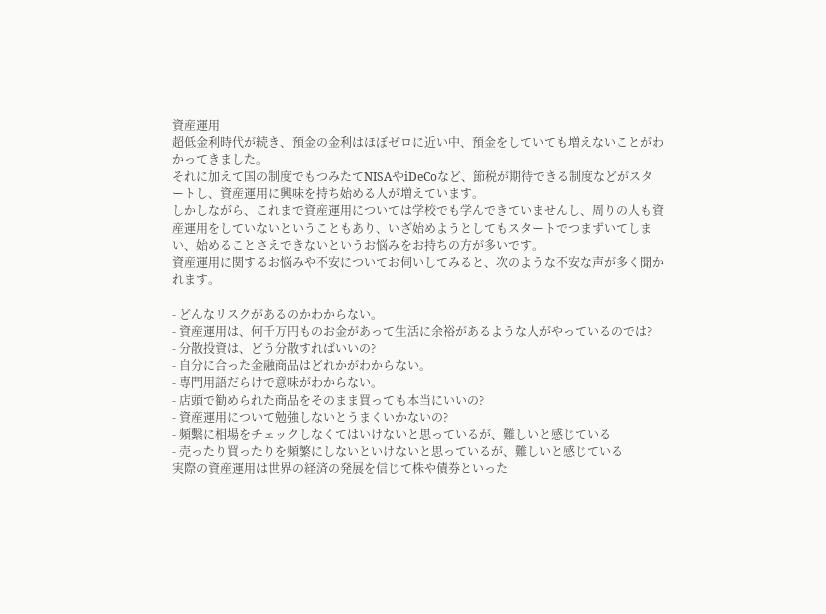資産運用
超低金利時代が続き、預金の金利はほぼゼロに近い中、預金をしていても増えないことがわかってきました。
それに加えて国の制度でもつみたてNISAやiDeCoなど、節税が期待できる制度などがスタートし、資産運用に興味を持ち始める人が増えています。
しかしながら、これまで資産運用については学校でも学んできていませんし、周りの人も資産運用をしていないということもあり、いざ始めようとしてもスタートでつまずいてしまい、始めることさえできないというお悩みをお持ちの方が多いです。
資産運用に関するお悩みや不安についてお伺いしてみると、次のような不安な声が多く聞かれます。

- どんなリスクがあるのかわからない。
- 資産運用は、何千万円ものお金があって生活に余裕があるような人がやっているのでは?
- 分散投資は、どう分散すればいいの?
- 自分に合った金融商品はどれかがわからない。
- 専門用語だらけで意味がわからない。
- 店頭で勧められた商品をそのまま買っても本当にいいの?
- 資産運用について勉強しないとうまくいかないの?
- 頻繫に相場をチェックしなくてはいけないと思っているが、難しいと感じている
- 売ったり買ったりを頻繁にしないといけないと思っているが、難しいと感じている
実際の資産運用は世界の経済の発展を信じて株や債券といった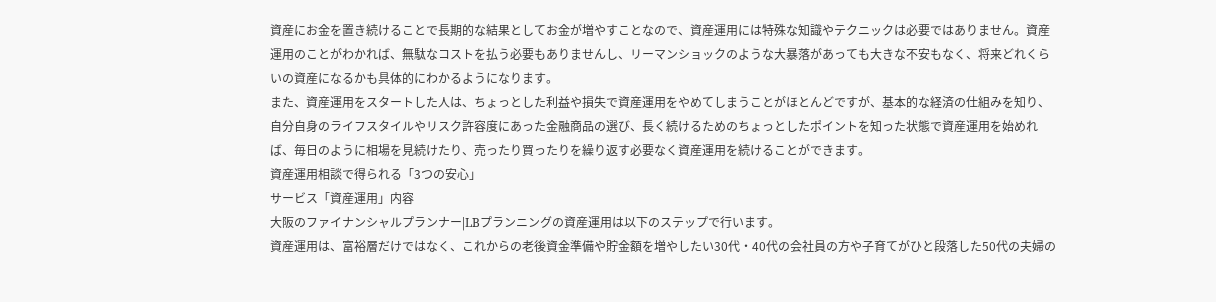資産にお金を置き続けることで長期的な結果としてお金が増やすことなので、資産運用には特殊な知識やテクニックは必要ではありません。資産運用のことがわかれば、無駄なコストを払う必要もありませんし、リーマンショックのような大暴落があっても大きな不安もなく、将来どれくらいの資産になるかも具体的にわかるようになります。
また、資産運用をスタートした人は、ちょっとした利益や損失で資産運用をやめてしまうことがほとんどですが、基本的な経済の仕組みを知り、自分自身のライフスタイルやリスク許容度にあった金融商品の選び、長く続けるためのちょっとしたポイントを知った状態で資産運用を始めれば、毎日のように相場を見続けたり、売ったり買ったりを繰り返す必要なく資産運用を続けることができます。
資産運用相談で得られる「3つの安心」
サービス「資産運用」内容
大阪のファイナンシャルプランナー|LBプランニングの資産運用は以下のステップで行います。
資産運用は、富裕層だけではなく、これからの老後資金準備や貯金額を増やしたい30代・40代の会社員の方や子育てがひと段落した50代の夫婦の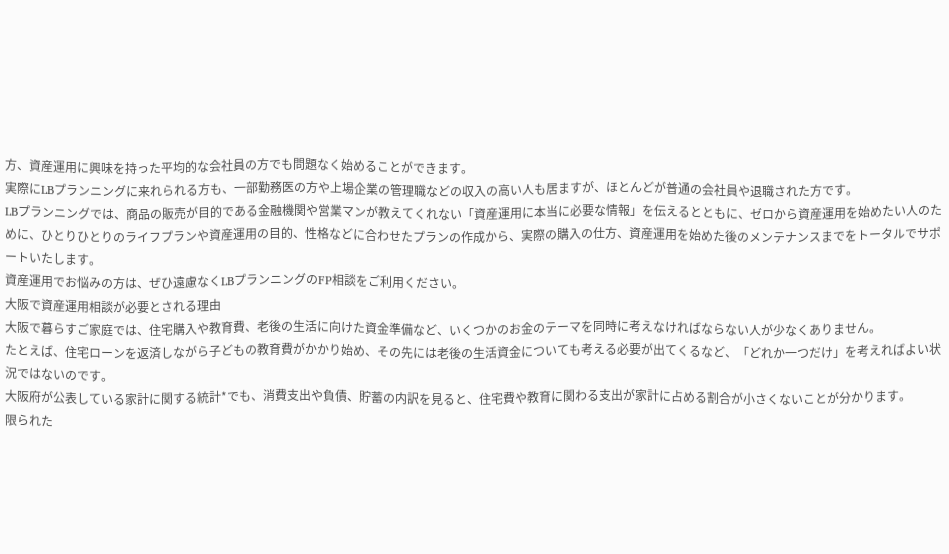方、資産運用に興味を持った平均的な会社員の方でも問題なく始めることができます。
実際にLBプランニングに来れられる方も、一部勤務医の方や上場企業の管理職などの収入の高い人も居ますが、ほとんどが普通の会社員や退職された方です。
LBプランニングでは、商品の販売が目的である金融機関や営業マンが教えてくれない「資産運用に本当に必要な情報」を伝えるとともに、ゼロから資産運用を始めたい人のために、ひとりひとりのライフプランや資産運用の目的、性格などに合わせたプランの作成から、実際の購入の仕方、資産運用を始めた後のメンテナンスまでをトータルでサポートいたします。
資産運用でお悩みの方は、ぜひ遠慮なくLBプランニングのFP相談をご利用ください。
大阪で資産運用相談が必要とされる理由
大阪で暮らすご家庭では、住宅購入や教育費、老後の生活に向けた資金準備など、いくつかのお金のテーマを同時に考えなければならない人が少なくありません。
たとえば、住宅ローンを返済しながら子どもの教育費がかかり始め、その先には老後の生活資金についても考える必要が出てくるなど、「どれか一つだけ」を考えればよい状況ではないのです。
大阪府が公表している家計に関する統計*でも、消費支出や負債、貯蓄の内訳を見ると、住宅費や教育に関わる支出が家計に占める割合が小さくないことが分かります。
限られた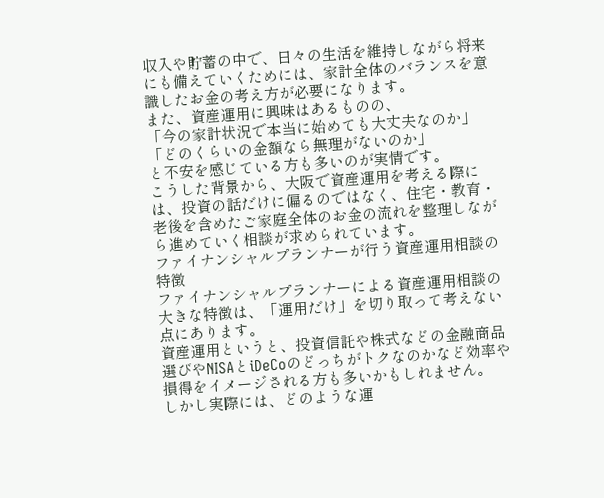収入や貯蓄の中で、日々の生活を維持しながら将来にも備えていくためには、家計全体のバランスを意識したお金の考え方が必要になります。
また、資産運用に興味はあるものの、
「今の家計状況で本当に始めても大丈夫なのか」
「どのくらいの金額なら無理がないのか」
と不安を感じている方も多いのが実情です。
こうした背景から、大阪で資産運用を考える際には、投資の話だけに偏るのではなく、住宅・教育・老後を含めたご家庭全体のお金の流れを整理しながら進めていく相談が求められています。
ファイナンシャルプランナーが行う資産運用相談の特徴
ファイナンシャルプランナーによる資産運用相談の大きな特徴は、「運用だけ」を切り取って考えない点にあります。
資産運用というと、投資信託や株式などの金融商品選びやNISAとiDeCoのどっちがトクなのかなど効率や損得をイメージされる方も多いかもしれません。
しかし実際には、どのような運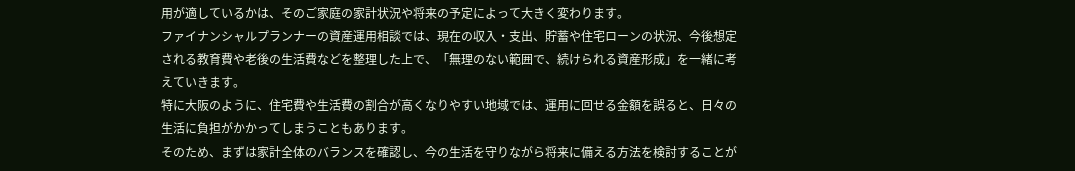用が適しているかは、そのご家庭の家計状況や将来の予定によって大きく変わります。
ファイナンシャルプランナーの資産運用相談では、現在の収入・支出、貯蓄や住宅ローンの状況、今後想定される教育費や老後の生活費などを整理した上で、「無理のない範囲で、続けられる資産形成」を一緒に考えていきます。
特に大阪のように、住宅費や生活費の割合が高くなりやすい地域では、運用に回せる金額を誤ると、日々の生活に負担がかかってしまうこともあります。
そのため、まずは家計全体のバランスを確認し、今の生活を守りながら将来に備える方法を検討することが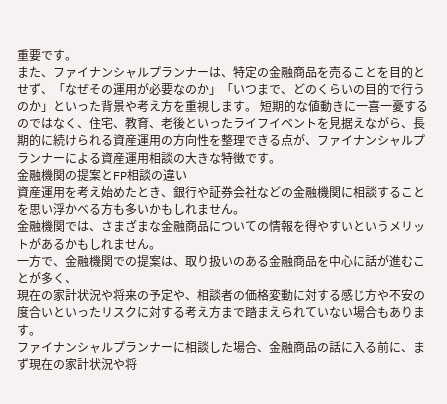重要です。
また、ファイナンシャルプランナーは、特定の金融商品を売ることを目的とせず、「なぜその運用が必要なのか」「いつまで、どのくらいの目的で行うのか」といった背景や考え方を重視します。 短期的な値動きに一喜一憂するのではなく、住宅、教育、老後といったライフイベントを見据えながら、長期的に続けられる資産運用の方向性を整理できる点が、ファイナンシャルプランナーによる資産運用相談の大きな特徴です。
金融機関の提案とFP相談の違い
資産運用を考え始めたとき、銀行や証券会社などの金融機関に相談することを思い浮かべる方も多いかもしれません。
金融機関では、さまざまな金融商品についての情報を得やすいというメリットがあるかもしれません。
一方で、金融機関での提案は、取り扱いのある金融商品を中心に話が進むことが多く、
現在の家計状況や将来の予定や、相談者の価格変動に対する感じ方や不安の度合いといったリスクに対する考え方まで踏まえられていない場合もあります。
ファイナンシャルプランナーに相談した場合、金融商品の話に入る前に、まず現在の家計状況や将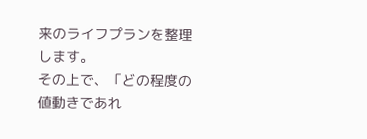来のライフプランを整理します。
その上で、「どの程度の値動きであれ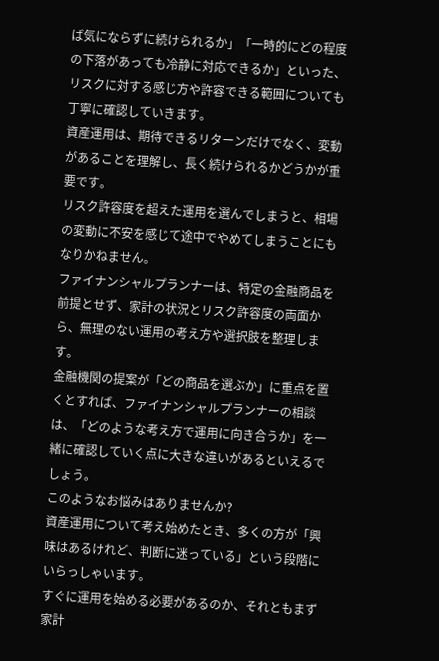ば気にならずに続けられるか」「一時的にどの程度の下落があっても冷静に対応できるか」といった、リスクに対する感じ方や許容できる範囲についても丁寧に確認していきます。
資産運用は、期待できるリターンだけでなく、変動があることを理解し、長く続けられるかどうかが重要です。
リスク許容度を超えた運用を選んでしまうと、相場の変動に不安を感じて途中でやめてしまうことにもなりかねません。
ファイナンシャルプランナーは、特定の金融商品を前提とせず、家計の状況とリスク許容度の両面から、無理のない運用の考え方や選択肢を整理します。
金融機関の提案が「どの商品を選ぶか」に重点を置くとすれば、ファイナンシャルプランナーの相談は、「どのような考え方で運用に向き合うか」を一緒に確認していく点に大きな違いがあるといえるでしょう。
このようなお悩みはありませんか?
資産運用について考え始めたとき、多くの方が「興味はあるけれど、判断に迷っている」という段階にいらっしゃいます。
すぐに運用を始める必要があるのか、それともまず家計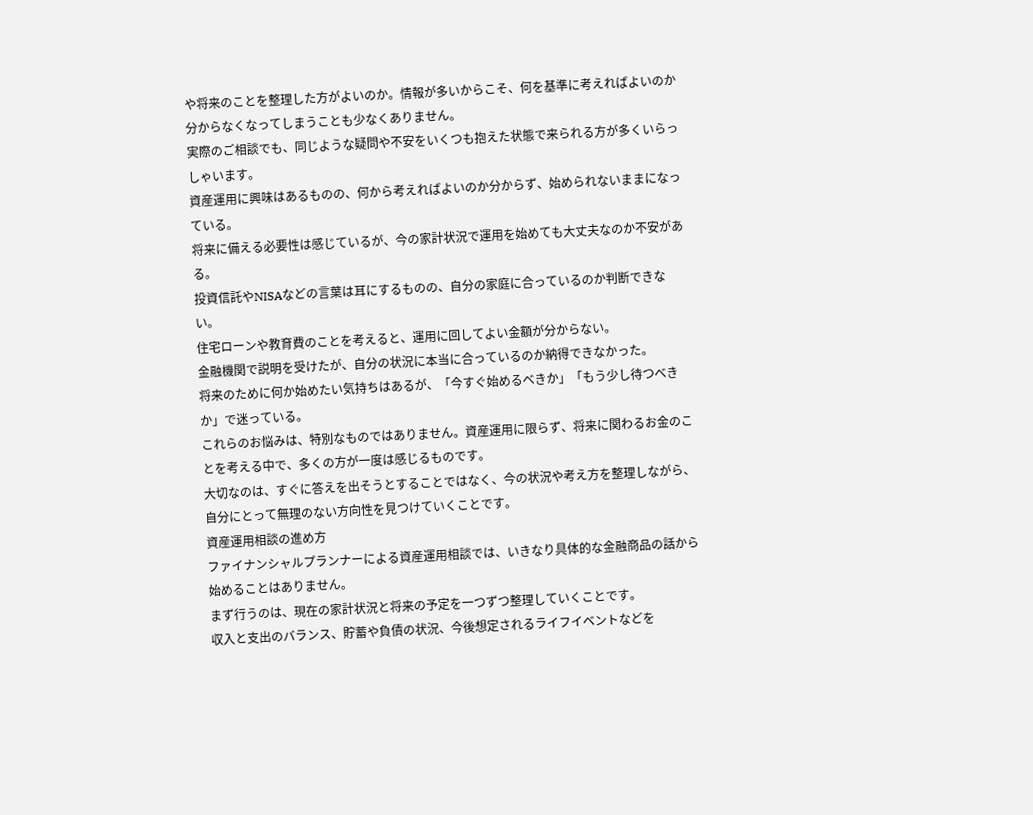や将来のことを整理した方がよいのか。情報が多いからこそ、何を基準に考えればよいのか分からなくなってしまうことも少なくありません。
実際のご相談でも、同じような疑問や不安をいくつも抱えた状態で来られる方が多くいらっしゃいます。
資産運用に興味はあるものの、何から考えればよいのか分からず、始められないままになっている。
将来に備える必要性は感じているが、今の家計状況で運用を始めても大丈夫なのか不安がある。
投資信託やNISAなどの言葉は耳にするものの、自分の家庭に合っているのか判断できない。
住宅ローンや教育費のことを考えると、運用に回してよい金額が分からない。
金融機関で説明を受けたが、自分の状況に本当に合っているのか納得できなかった。
将来のために何か始めたい気持ちはあるが、「今すぐ始めるべきか」「もう少し待つべきか」で迷っている。
これらのお悩みは、特別なものではありません。資産運用に限らず、将来に関わるお金のことを考える中で、多くの方が一度は感じるものです。
大切なのは、すぐに答えを出そうとすることではなく、今の状況や考え方を整理しながら、自分にとって無理のない方向性を見つけていくことです。
資産運用相談の進め方
ファイナンシャルプランナーによる資産運用相談では、いきなり具体的な金融商品の話から始めることはありません。
まず行うのは、現在の家計状況と将来の予定を一つずつ整理していくことです。
収入と支出のバランス、貯蓄や負債の状況、今後想定されるライフイベントなどを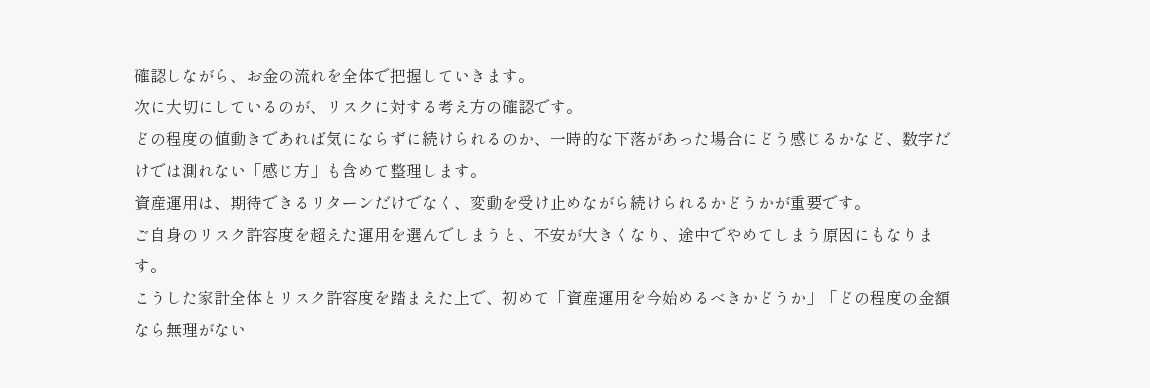確認しながら、お金の流れを全体で把握していきます。
次に大切にしているのが、リスクに対する考え方の確認です。
どの程度の値動きであれば気にならずに続けられるのか、一時的な下落があった場合にどう感じるかなど、数字だけでは測れない「感じ方」も含めて整理します。
資産運用は、期待できるリターンだけでなく、変動を受け止めながら続けられるかどうかが重要です。
ご自身のリスク許容度を超えた運用を選んでしまうと、不安が大きくなり、途中でやめてしまう原因にもなります。
こうした家計全体とリスク許容度を踏まえた上で、初めて「資産運用を今始めるべきかどうか」「どの程度の金額なら無理がない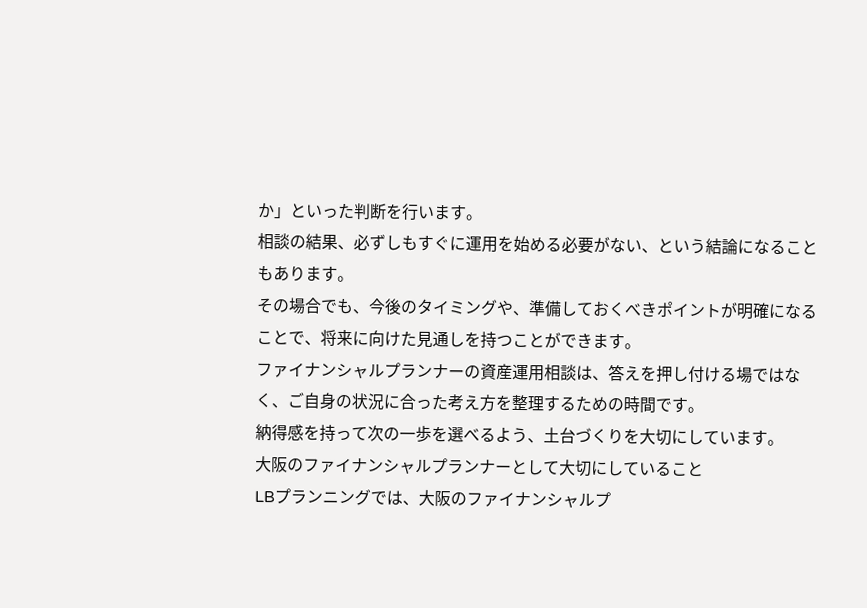か」といった判断を行います。
相談の結果、必ずしもすぐに運用を始める必要がない、という結論になることもあります。
その場合でも、今後のタイミングや、準備しておくべきポイントが明確になることで、将来に向けた見通しを持つことができます。
ファイナンシャルプランナーの資産運用相談は、答えを押し付ける場ではなく、ご自身の状況に合った考え方を整理するための時間です。
納得感を持って次の一歩を選べるよう、土台づくりを大切にしています。
大阪のファイナンシャルプランナーとして大切にしていること
LBプランニングでは、大阪のファイナンシャルプ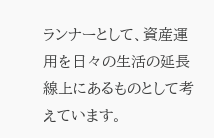ランナーとして、資産運用を日々の生活の延長線上にあるものとして考えています。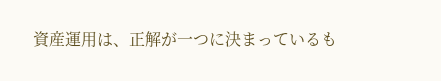資産運用は、正解が一つに決まっているも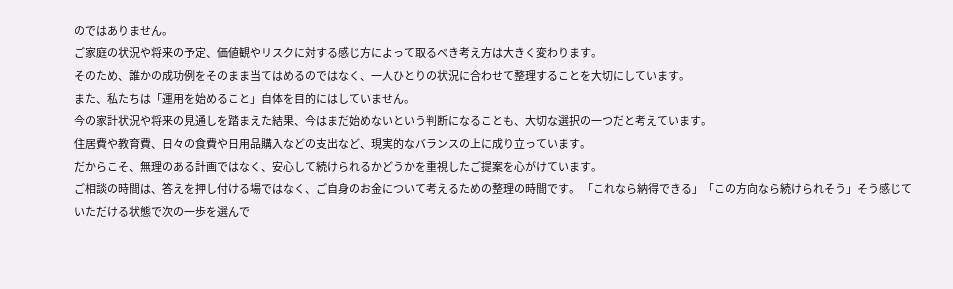のではありません。
ご家庭の状況や将来の予定、価値観やリスクに対する感じ方によって取るべき考え方は大きく変わります。
そのため、誰かの成功例をそのまま当てはめるのではなく、一人ひとりの状況に合わせて整理することを大切にしています。
また、私たちは「運用を始めること」自体を目的にはしていません。
今の家計状況や将来の見通しを踏まえた結果、今はまだ始めないという判断になることも、大切な選択の一つだと考えています。
住居費や教育費、日々の食費や日用品購入などの支出など、現実的なバランスの上に成り立っています。
だからこそ、無理のある計画ではなく、安心して続けられるかどうかを重視したご提案を心がけています。
ご相談の時間は、答えを押し付ける場ではなく、ご自身のお金について考えるための整理の時間です。 「これなら納得できる」「この方向なら続けられそう」そう感じていただける状態で次の一歩を選んで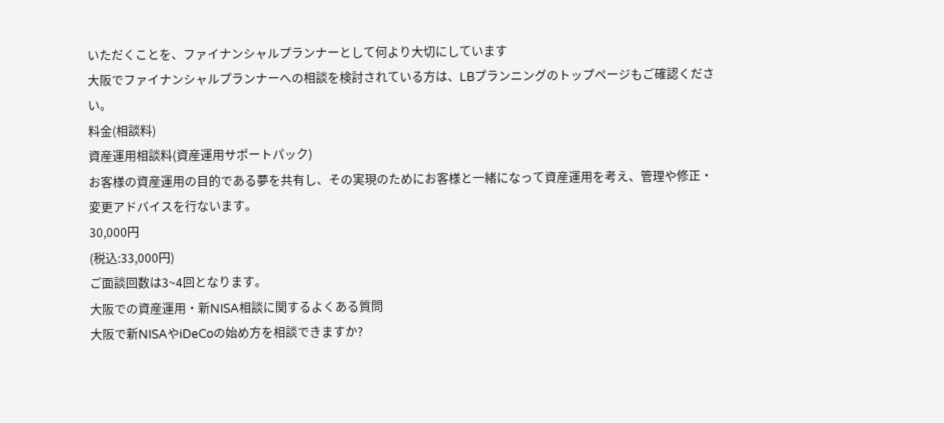いただくことを、ファイナンシャルプランナーとして何より大切にしています
大阪でファイナンシャルプランナーへの相談を検討されている方は、LBプランニングのトップページもご確認ください。
料金(相談料)
資産運用相談料(資産運用サポートパック)
お客様の資産運用の目的である夢を共有し、その実現のためにお客様と一緒になって資産運用を考え、管理や修正・変更アドバイスを行ないます。
30,000円
(税込:33,000円)
ご面談回数は3~4回となります。
大阪での資産運用・新NISA相談に関するよくある質問
大阪で新NISAやiDeCoの始め方を相談できますか?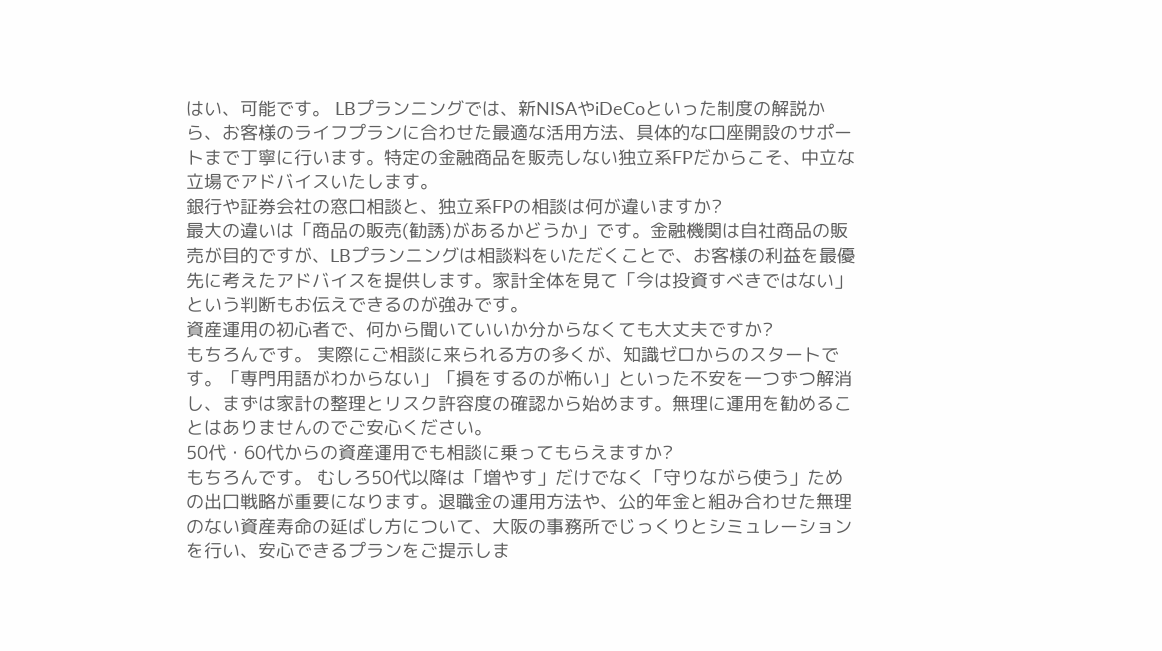はい、可能です。 LBプランニングでは、新NISAやiDeCoといった制度の解説から、お客様のライフプランに合わせた最適な活用方法、具体的な口座開設のサポートまで丁寧に行います。特定の金融商品を販売しない独立系FPだからこそ、中立な立場でアドバイスいたします。
銀行や証券会社の窓口相談と、独立系FPの相談は何が違いますか?
最大の違いは「商品の販売(勧誘)があるかどうか」です。金融機関は自社商品の販売が目的ですが、LBプランニングは相談料をいただくことで、お客様の利益を最優先に考えたアドバイスを提供します。家計全体を見て「今は投資すべきではない」という判断もお伝えできるのが強みです。
資産運用の初心者で、何から聞いていいか分からなくても大丈夫ですか?
もちろんです。 実際にご相談に来られる方の多くが、知識ゼロからのスタートです。「専門用語がわからない」「損をするのが怖い」といった不安を一つずつ解消し、まずは家計の整理とリスク許容度の確認から始めます。無理に運用を勧めることはありませんのでご安心ください。
50代・60代からの資産運用でも相談に乗ってもらえますか?
もちろんです。 むしろ50代以降は「増やす」だけでなく「守りながら使う」ための出口戦略が重要になります。退職金の運用方法や、公的年金と組み合わせた無理のない資産寿命の延ばし方について、大阪の事務所でじっくりとシミュレーションを行い、安心できるプランをご提示しま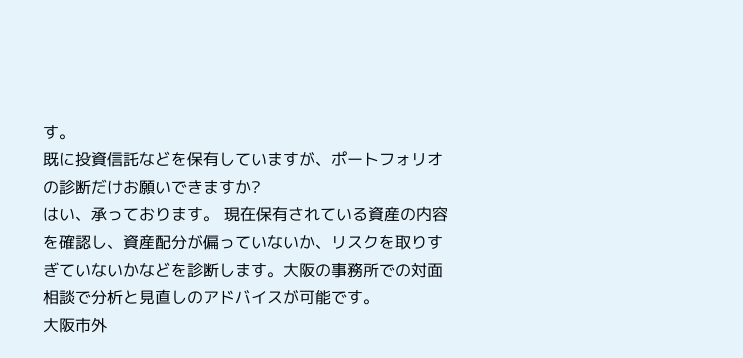す。
既に投資信託などを保有していますが、ポートフォリオの診断だけお願いできますか?
はい、承っております。 現在保有されている資産の内容を確認し、資産配分が偏っていないか、リスクを取りすぎていないかなどを診断します。大阪の事務所での対面相談で分析と見直しのアドバイスが可能です。
大阪市外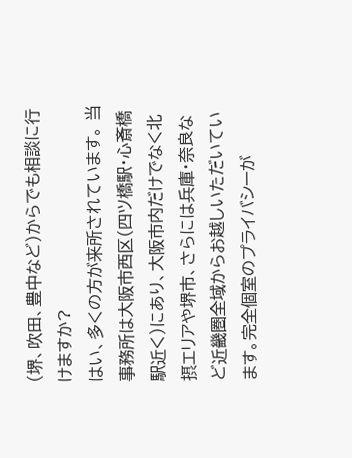(堺、吹田、豊中など)からでも相談に行けますか?
はい、多くの方が来所されています。 当事務所は大阪市西区(四ツ橋駅・心斎橋駅近く)にあり、大阪市内だけでなく北摂エリアや堺市、さらには兵庫・奈良など近畿圏全域からお越しいただいています。完全個室のプライバシーが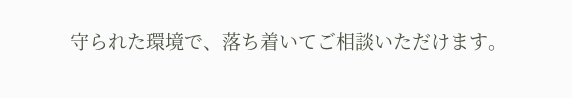守られた環境で、落ち着いてご相談いただけます。